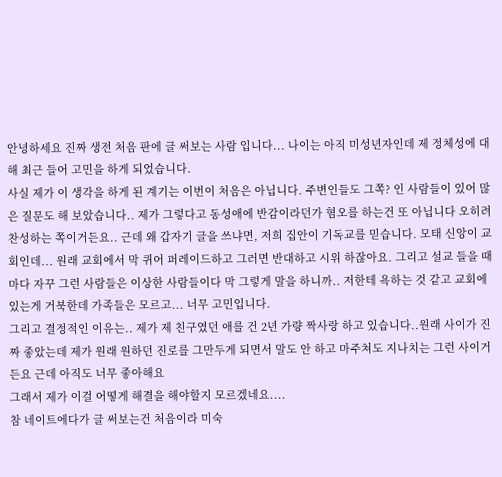안녕하세요 진짜 생전 처음 판에 글 써보는 사람 입니다... 나이는 아직 미성년자인데 제 정체성에 대해 최근 들어 고민을 하게 되었습니다.
사실 제가 이 생각을 하게 된 계기는 이번이 처음은 아닙니다. 주변인들도 그쪽? 인 사람들이 있어 많은 질문도 해 보았습니다.. 제가 그렇다고 동성애에 반감이라던가 혐오를 하는건 또 아닙니다 오히려 찬성하는 쪽이거든요.. 근데 왜 갑자기 글을 쓰냐면, 저희 집안이 기독교를 믿습니다. 모태 신앙이 교회인데... 원래 교회에서 막 퀴어 퍼레이드하고 그러면 반대하고 시위 하잖아요. 그리고 설교 들을 때 마다 자꾸 그런 사람들은 이상한 사람들이다 막 그렇게 말을 하니까.. 저한테 욕하는 것 같고 교회에 있는게 거북한데 가족들은 모르고... 너무 고민입니다.
그리고 결정적인 이유는.. 제가 제 친구였던 애를 건 2년 가량 짝사랑 하고 있습니다..원래 사이가 진짜 좋았는데 제가 원래 원하던 진로를 그만두게 되면서 말도 안 하고 마주쳐도 지나치는 그런 사이거든요 근데 아직도 너무 좋아해요
그래서 제가 이걸 어떻게 해결을 해야할지 모르겠네요....
참 네이트에다가 글 써보는건 처음이라 미숙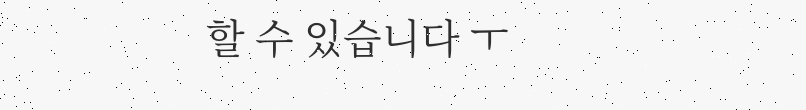할 수 있습니다 ㅜ